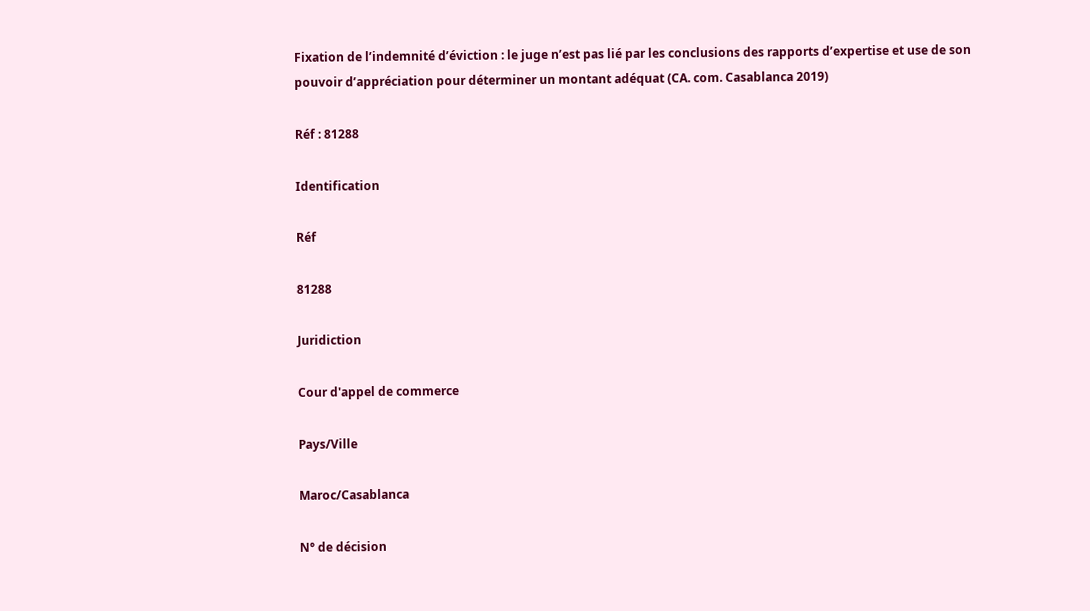Fixation de l’indemnité d’éviction : le juge n’est pas lié par les conclusions des rapports d’expertise et use de son pouvoir d’appréciation pour déterminer un montant adéquat (CA. com. Casablanca 2019)

Réf : 81288

Identification

Réf

81288

Juridiction

Cour d'appel de commerce

Pays/Ville

Maroc/Casablanca

N° de décision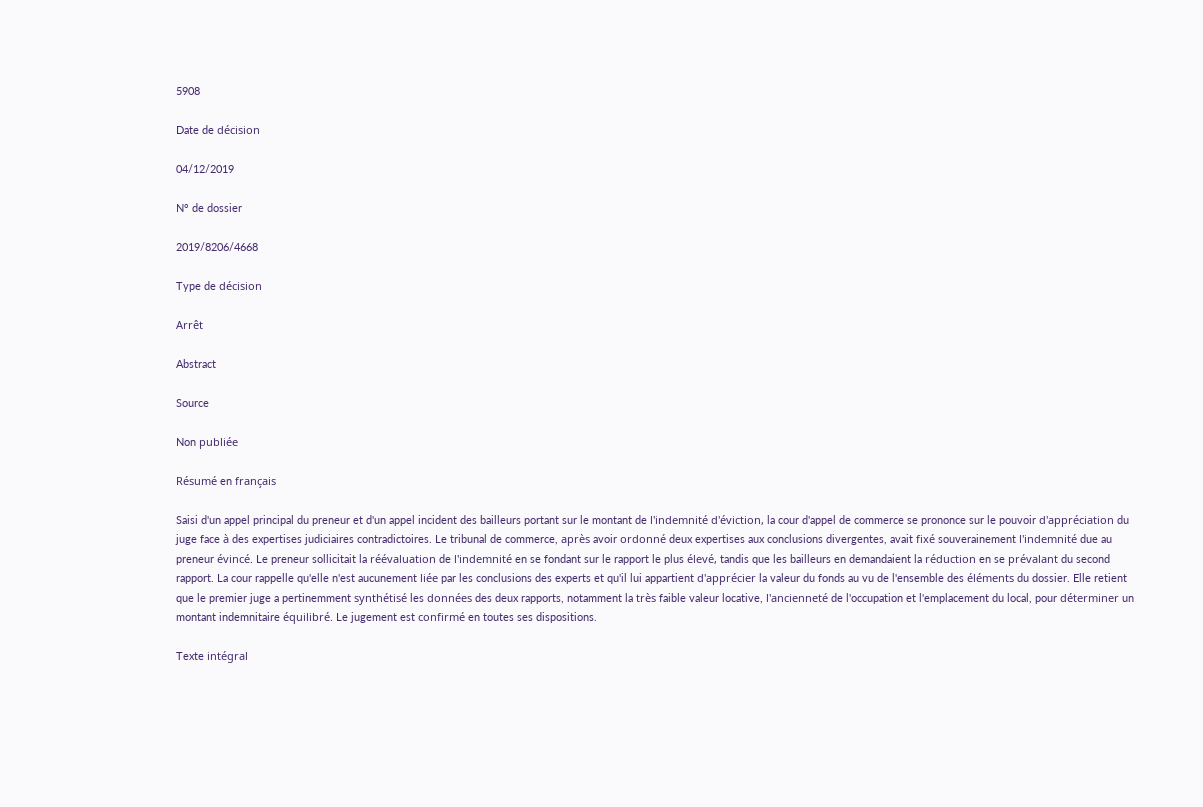5908

Date de décision

04/12/2019

N° de dossier

2019/8206/4668

Type de décision

Arrêt

Abstract

Source

Non publiée

Résumé en français

Saisi d'un appel principal du preneur et d'un appel incident des bailleurs portant sur le montant de l'indemnité d'éviction, la cour d'appel de commerce se prononce sur le pouvoir d'appréciation du juge face à des expertises judiciaires contradictoires. Le tribunal de commerce, après avoir ordonné deux expertises aux conclusions divergentes, avait fixé souverainement l'indemnité due au preneur évincé. Le preneur sollicitait la réévaluation de l'indemnité en se fondant sur le rapport le plus élevé, tandis que les bailleurs en demandaient la réduction en se prévalant du second rapport. La cour rappelle qu'elle n'est aucunement liée par les conclusions des experts et qu'il lui appartient d'apprécier la valeur du fonds au vu de l'ensemble des éléments du dossier. Elle retient que le premier juge a pertinemment synthétisé les données des deux rapports, notamment la très faible valeur locative, l'ancienneté de l'occupation et l'emplacement du local, pour déterminer un montant indemnitaire équilibré. Le jugement est confirmé en toutes ses dispositions.

Texte intégral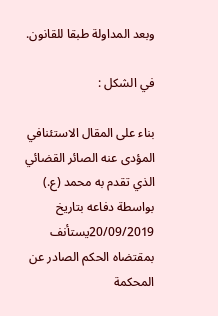وبعد المداولة طبقا للقانون.

في الشكل :

بناء على المقال الاستئنافي المؤدى عنه الصائر القضائي الذي تقدم به محمد (ع.) بواسطة دفاعه بتاريخ 20/09/2019يستأنف بمقتضاه الحكم الصادر عن المحكمة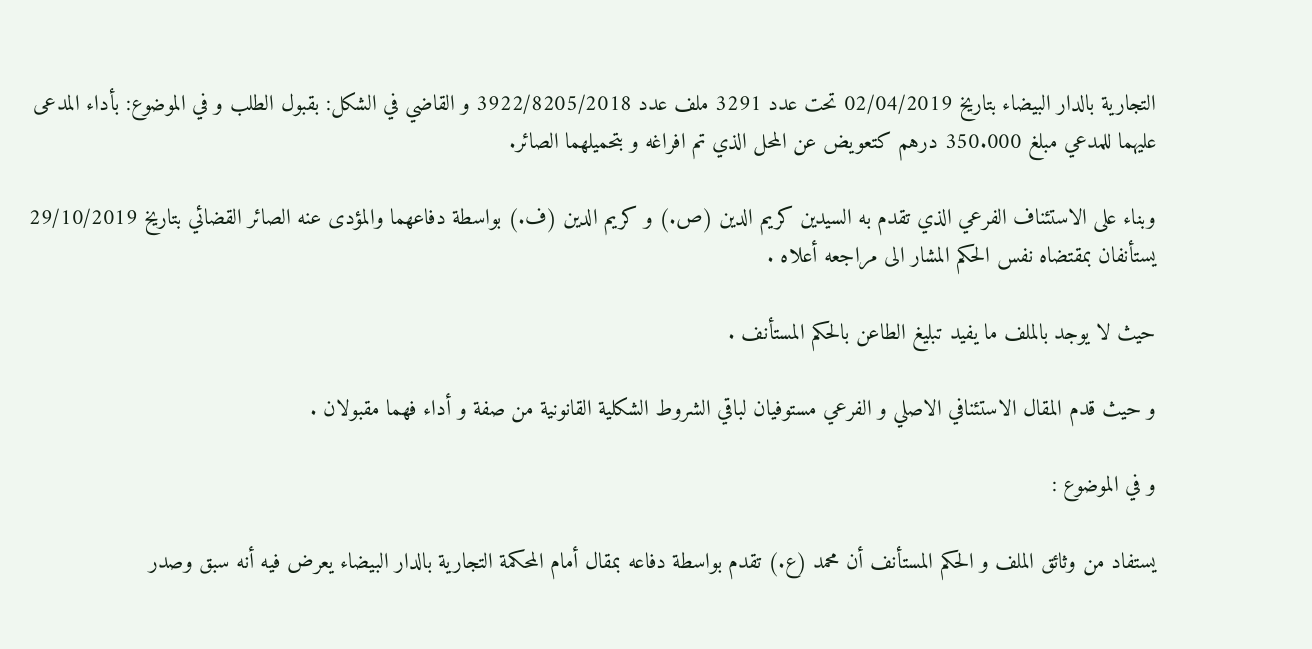التجارية بالدار البيضاء بتاريخ 02/04/2019 تحت عدد 3291 ملف عدد 3922/8205/2018 و القاضي في الشكل: بقبول الطلب و في الموضوع: بأداء المدعى عليهما للمدعي مبلغ 350.000 درهم كتعويض عن المحل الذي تم افراغه و بتحميلهما الصائر.

وبناء على الاستئناف الفرعي الذي تقدم به السيدين كريم الدين (ص.) و كريم الدين (ف.) بواسطة دفاعهما والمؤدى عنه الصائر القضائي بتاريخ 29/10/2019 يستأنفان بمقتضاه نفس الحكم المشار الى مراجعه أعلاه .

حيث لا يوجد بالملف ما يفيد تبليغ الطاعن بالحكم المستأنف .

و حيث قدم المقال الاستئنافي الاصلي و الفرعي مستوفيان لباقي الشروط الشكلية القانونية من صفة و أداء فهما مقبولان .

و في الموضوع :

يستفاد من وثائق الملف و الحكم المستأنف أن محمد (ع.) تقدم بواسطة دفاعه بمقال أمام المحكمة التجارية بالدار البيضاء يعرض فيه أنه سبق وصدر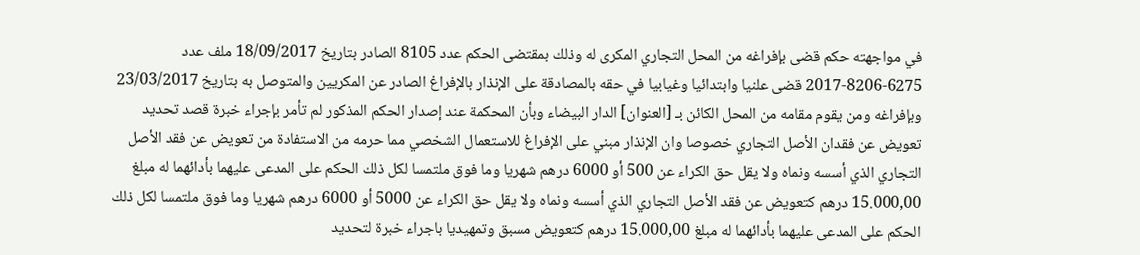في مواجهته حكم قضى بإفراغه من المحل التجاري المكرى له وذلك بمقتضى الحكم عدد 8105 الصادر بتاريخ 18/09/2017 ملف عدد 6275-8206-2017 قضى علنيا وابتدائيا وغيابيا في حقه بالمصادقة على الإنذار بالإفراغ الصادر عن المكريين والمتوصل به بتاريخ 23/03/2017 وبإفراغه ومن يقوم مقامه من المحل الكائن بـ [العنوان] الدار البيضاء وبأن المحكمة عند إصدار الحكم المذكور لم تأمر بإجراء خبرة قصد تحديد تعويض عن فقدان الأصل التجاري خصوصا وان الإنذار مبني على الإفراغ للاستعمال الشخصي مما حرمه من الاستفادة من تعويض عن فقد الأصل التجاري الذي أسسه ونماه ولا يقل حق الكراء عن 500 أو 6000 درهم شهريا وما فوق ملتمسا لكل ذلك الحكم على المدعى عليهما بأدائهما له مبلغ 15.000,00 درهم كتعويض عن فقد الأصل التجاري الذي أسسه ونماه ولا يقل حق الكراء عن 5000 أو 6000 درهم شهريا وما فوق ملتمسا لكل ذلك الحكم على المدعى عليهما بأدائهما له مبلغ 15.000,00 درهم كتعويض مسبق وتمهيديا باجراء خبرة لتحديد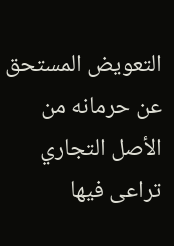التعويض المستحق عن حرمانه من الأصل التجاري تراعى فيها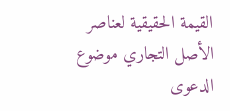القيمة الحقيقية لعناصر الأصل التجاري موضوع الدعوى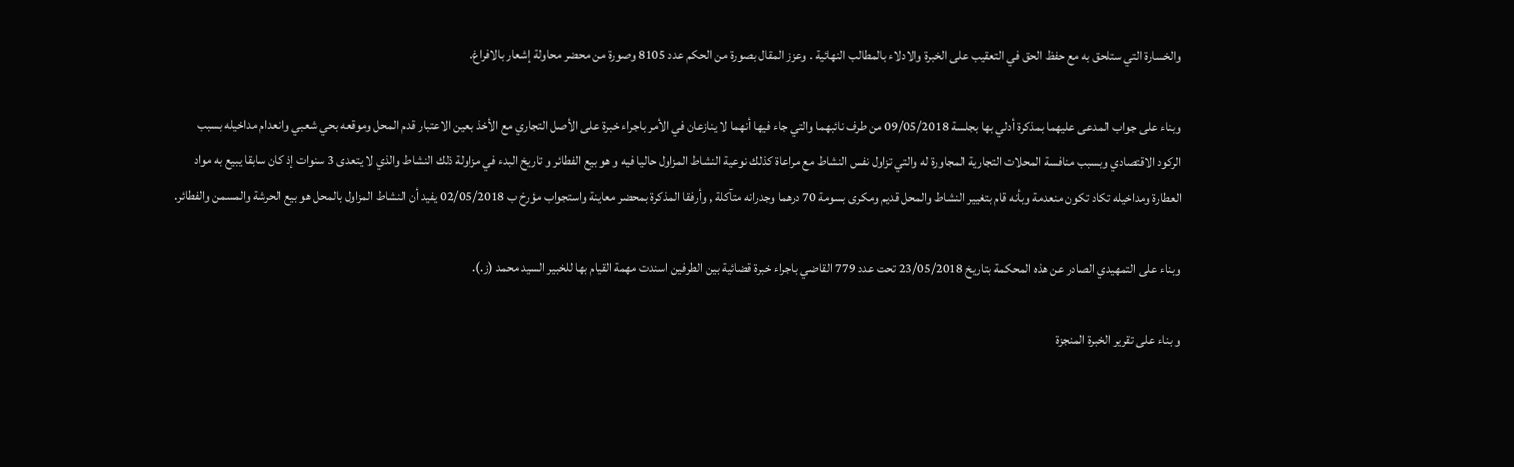والخسارة التي ستلحق به مع حفظ الحق في التعقيب على الخبرة والادلاء بالمطالب النهائية . وعزز المقال بصورة من الحكم عدد 8105 وصورة من محضر محاولة إشعار بالافراغ.

وبناء على جواب المدعى عليهما بمذكرة أدلي بها بجلسة 09/05/2018 من طرف نائبهما والتي جاء فيها أنهما لا ينازعان في الأمر باجراء خبرة على الأصل التجاري مع الأخذ بعين الاعتبار قدم المحل وموقعه بحي شعبي وانعدام مداخيله بسبب الركود الاقتصادي وبسبب منافسة المحلات التجارية المجاورة له والتي تزاول نفس النشاط مع مراعاة كذلك نوعية النشاط المزاول حاليا فيه و هو بيع الفطائر و تاريخ البدء في مزاولة ذلك النشاط والذي لا يتعدى 3 سنوات إذ كان سابقا يبيع به مواد العطارة ومداخيله تكاد تكون منعدمة وبأنه قام بتغيير النشاط والمحل قديم ومكرى بسومة 70 درهما وجدرانه متآكلة , وأرفقا المذكرة بمحضر معاينة واستجواب مؤرخ ب 02/05/2018 يفيد أن النشاط المزاول بالمحل هو بيع الحرشة والمسمن والفطائر.

وبناء على التمهيدي الصادر عن هذه المحكمة بتاريخ 23/05/2018 تحت عدد 779 القاضي باجراء خبرة قضائية بين الطرفين اسندت مهمة القيام بها للخبير السيد محمد (ز.).

و بناء على تقرير الخبرة المنجزة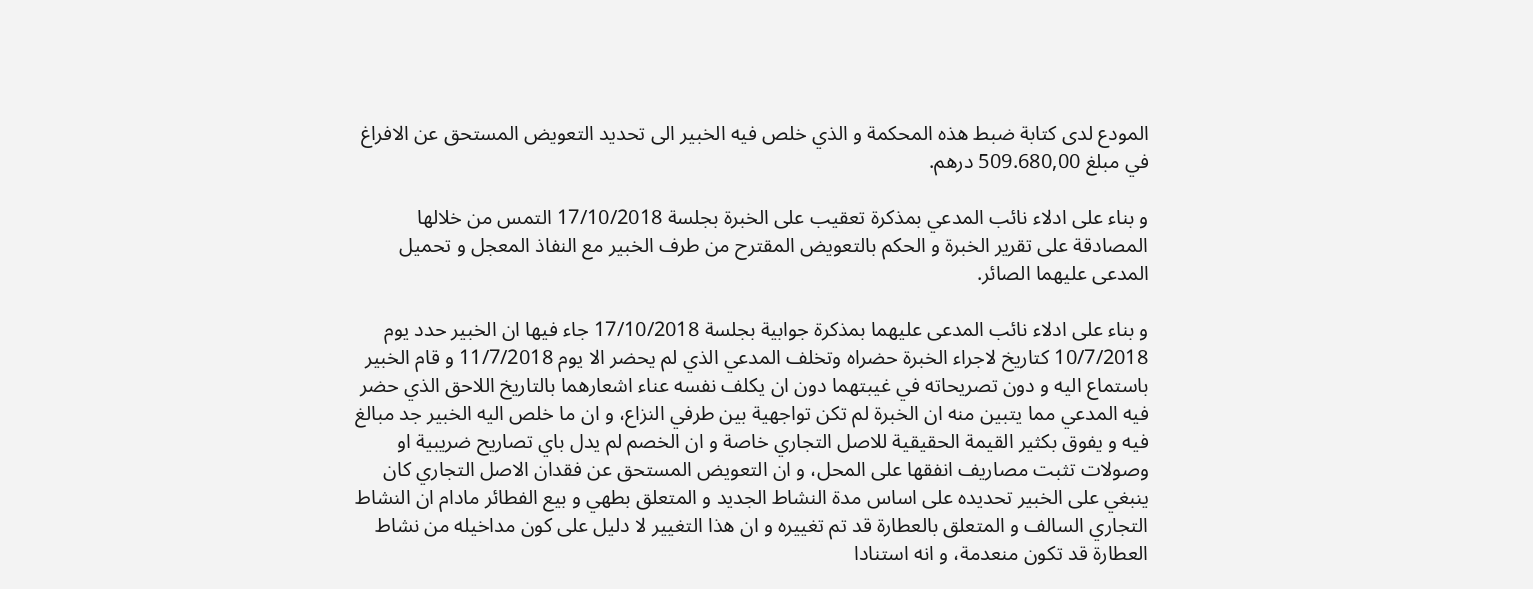المودع لدى كتابة ضبط هذه المحكمة و الذي خلص فيه الخبير الى تحديد التعويض المستحق عن الافراغ في مبلغ 509.680,00 درهم.

و بناء على ادلاء نائب المدعي بمذكرة تعقيب على الخبرة بجلسة 17/10/2018 التمس من خلالها المصادقة على تقرير الخبرة و الحكم بالتعويض المقترح من طرف الخبير مع النفاذ المعجل و تحميل المدعى عليهما الصائر.

و بناء على ادلاء نائب المدعى عليهما بمذكرة جوابية بجلسة 17/10/2018 جاء فيها ان الخبير حدد يوم 10/7/2018 كتاريخ لاجراء الخبرة حضراه وتخلف المدعي الذي لم يحضر الا يوم 11/7/2018 و قام الخبير باستماع اليه و دون تصريحاته في غيبتهما دون ان يكلف نفسه عناء اشعارهما بالتاريخ اللاحق الذي حضر فيه المدعي مما يتبين منه ان الخبرة لم تكن تواجهية بين طرفي النزاع، و ان ما خلص اليه الخبير جد مبالغ فيه و يفوق بكثير القيمة الحقيقية للاصل التجاري خاصة و ان الخصم لم يدل باي تصاريح ضريبية او وصولات تثبت مصاريف انفقها على المحل، و ان التعويض المستحق عن فقدان الاصل التجاري كان ينبغي على الخبير تحديده على اساس مدة النشاط الجديد و المتعلق بطهي و بيع الفطائر مادام ان النشاط التجاري السالف و المتعلق بالعطارة قد تم تغييره و ان هذا التغيير لا دليل على كون مداخيله من نشاط العطارة قد تكون منعدمة، و انه استنادا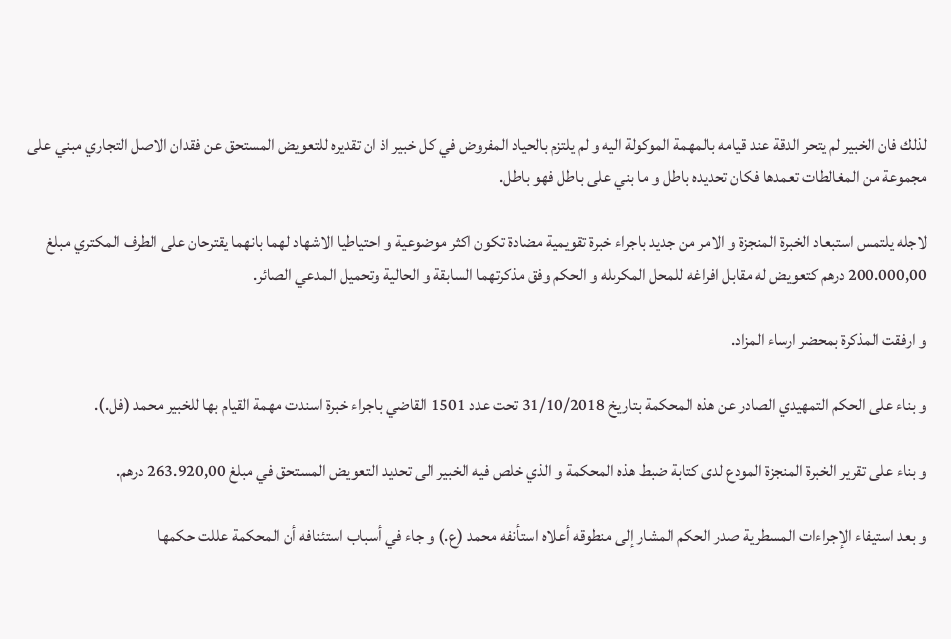لذلك فان الخبير لم يتحر الدقة عند قيامه بالمهمة الموكولة اليه و لم يلتزم بالحياد المفروض في كل خبير اذ ان تقديره للتعويض المستحق عن فقدان الاصل التجاري مبني على مجموعة من المغالطات تعمدها فكان تحديده باطل و ما بني على باطل فهو باطل.

لاجله يلتمس استبعاد الخبرة المنجزة و الامر من جديد باجراء خبرة تقويمية مضادة تكون اكثر موضوعية و احتياطيا الاشهاد لهما بانهما يقترحان على الطرف المكتري مبلغ 200.000,00 درهم كتعويض له مقابل افراغه للمحل المكرىله و الحكم وفق مذكرتهما السابقة و الحالية وتحميل المدعي الصائر.

و ارفقت المذكرة بمحضر ارساء المزاد.

و بناء على الحكم التمهيدي الصادر عن هذه المحكمة بتاريخ 31/10/2018 تحت عدد 1501 القاضي باجراء خبرة اسندت مهمة القيام بها للخبير محمد (فل.).

و بناء على تقرير الخبرة المنجزة المودع لدى كتابة ضبط هذه المحكمة و الذي خلص فيه الخبير الى تحديد التعويض المستحق في مبلغ 263.920,00 درهم.

و بعد استيفاء الإجراءات المسطرية صدر الحكم المشار إلى منطوقه أعلاه استأنفه محمد (ع.) و جاء في أسباب استئنافه أن المحكمة عللت حكمها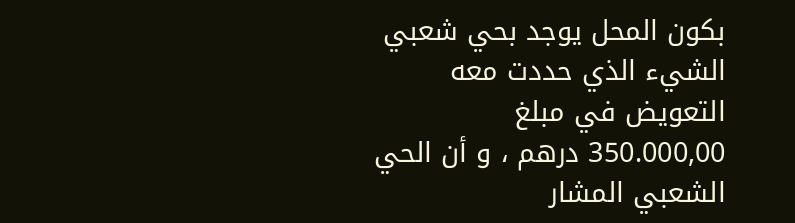بكون المحل يوجد بحي شعبي الشيء الذي حددت معه التعويض في مبلغ 350.000,00 درهم ، و أن الحي الشعبي المشار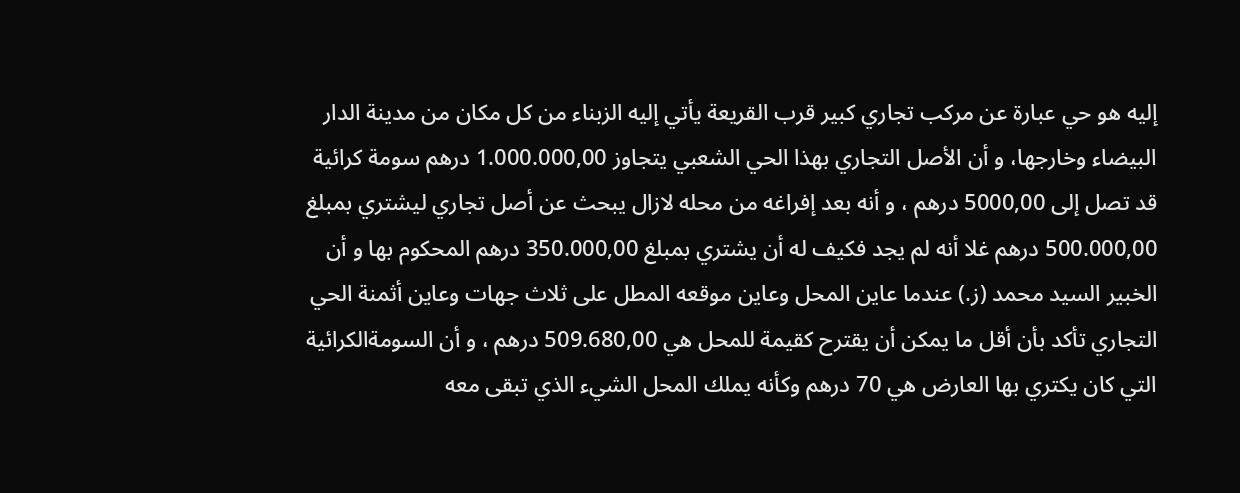إليه هو حي عبارة عن مركب تجاري كبير قرب القريعة يأتي إليه الزبناء من كل مكان من مدينة الدار البيضاء وخارجها، و أن الأصل التجاري بهذا الحي الشعبي يتجاوز 1.000.000,00 درهم سومة كرائية قد تصل إلى 5000,00 درهم ، و أنه بعد إفراغه من محله لازال يبحث عن أصل تجاري ليشتري بمبلغ 500.000,00 درهم غلا أنه لم يجد فكيف له أن يشتري بمبلغ 350.000,00 درهم المحكوم بها و أن الخبير السيد محمد (ز.) عندما عاين المحل وعاين موقعه المطل على ثلاث جهات وعاين أثمنة الحي التجاري تأكد بأن أقل ما يمكن أن يقترح كقيمة للمحل هي 509.680,00 درهم ، و أن السومةالكرائية التي كان يكتري بها العارض هي 70 درهم وكأنه يملك المحل الشيء الذي تبقى معه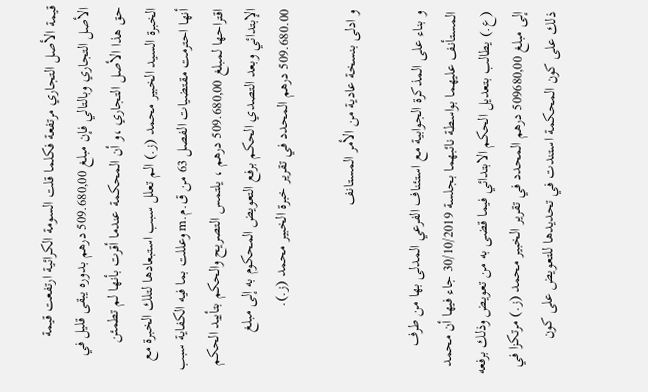قيمة الأصل التجاري مرتفعة فكلما قلت السومة الكرائية ارتفعت قيمة الأصل التجاري وبالتالي فإن مبلغ 509.680,00 درهم بدوره يبقى قليل في حق هذا الأصل التجاري ،و أن المحكمة عندما أقرت بأنها لم تطمئن الخبرة السيد الخبير محمد (ز.) الم تعلل سبب استبعادها لتلك الخبرة مع أنها احترمت مقتضيات الفصل 63 من ق.م.m وعللت بما فيه الكفاية سبب اقتراحها لمبلغ 509.680,00 درهم ، يلتمس التصريح والحكم بتأييد الحكم الإبتدائي وبعد التصدي الحكم برفع التعويض المحكوم به إلى مبلغ 509.680.00 درهم المحدد في تقرير خبرة الخبير محمد (ز.).

و ادلى بنسخة عادية من الأمر المستانف

و بناء على المذكرة الجوابية مع استئناف الفرعي المدلى بها من طرف المستأنف عليهما بواسطة نائبهما بجلسة 30/10/2019 جاء فيها أن محمد (ع.) يطالب بتعديل الحكم الابتدائي فيما قضى به من تعويض وذلك برفعه إلى مبلغ 509680,00 درهم المحدد في تقرير الخبير محمد (ز.) مرتكزا في ذلك على كون المحكمة استندت في تحديدها للتعويض على كون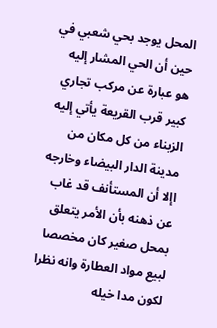المحل يوجد بحي شعبي في حين أن الحي المشار إليه هو عبارة عن مركب تجاري كبير قرب القريعة يأتي إليه الزبناء من كل مكان من مدينة الدار البيضاء وخارجه اإلا أن المستأنف قد غاب عن ذهنه بأن الأمر يتعلق بمحل صغير كان مخصصا لبيع مواد العطارة وانه نظرا لكون مدا خيله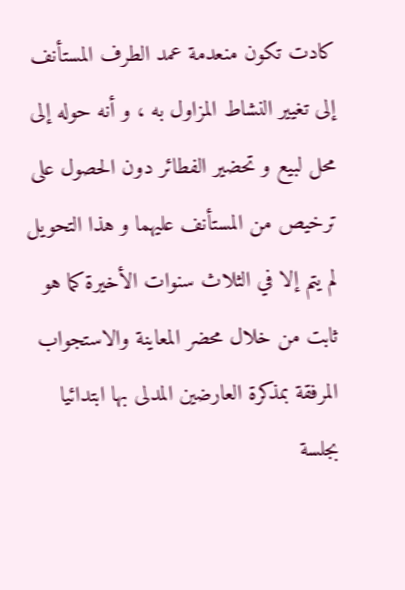كادت تكون منعدمة عمد الطرف المستأنف إلى تغيير النشاط المزاول به ، و أنه حوله إلى محل لبيع و تحضير الفطائر دون الحصول على ترخيص من المستأنف عليهما و هذا التحويل لم يتم إلا في الثلاث سنوات الأخيرة كما هو ثابت من خلال محضر المعاينة والاستجواب المرفقة بمذكرة العارضين المدلى بها ابتدائيا بجلسة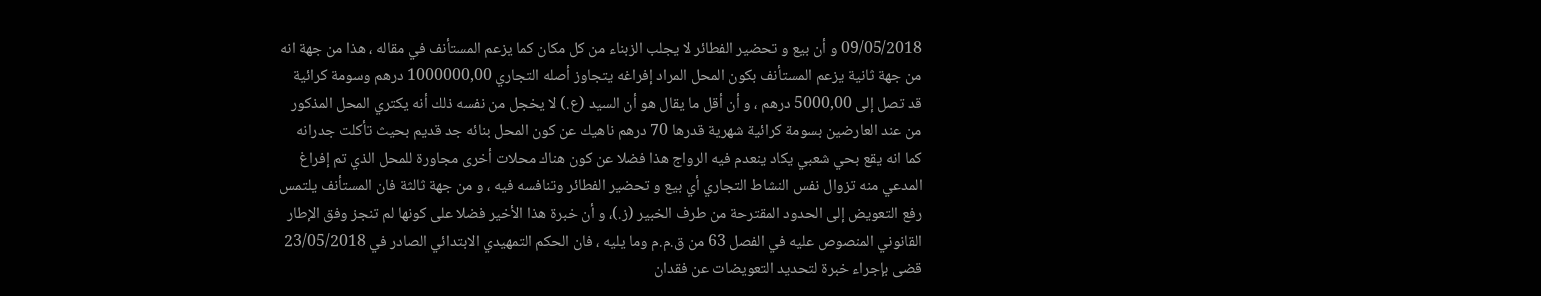09/05/2018 و أن بيع و تحضير الفطائر لا يجلب الزبناء من كل مكان كما يزعم المستأنف في مقاله ، هذا من جهة انه من جهة ثانية يزعم المستأنف بكون المحل المراد إفراغه يتجاوز أصله التجاري 1000000,00 درهم وسومة كرائية قد تصل إلى 5000,00 درهم ، و أن أقل ما يقال هو أن السيد (ع.) لا يخجل من نفسه ذلك أنه يکتري المحل المذكور من عند العارضين بسومة كرائية شهرية قدرها 70 درهم ناهيك عن كون المحل بنائه جد قديم بحيث تأكلت جدرانه كما انه يقع بحي شعبي يكاد ينعدم فيه الرواج هذا فضلا عن كون هناك محلات أخرى مجاورة للمحل الذي تم إفراغ المدعي منه تزوال نفس النشاط التجاري أي بيع و تحضير الفطائر وتنافسه فيه ، و من جهة ثالثة فان المستأنف يلتمس رفع التعويض إلى الحدود المقترحة من طرف الخبير (ز.)، و أن خبرة هذا الأخير فضلا على كونها لم تنجز وفق الإطار القانوني المنصوص عليه في الفصل 63 من ق.م.م وما يليه ، فان الحكم التمهيدي الابتدائي الصادر في 23/05/2018 قضى بإجراء خبرة لتحديد التعويضات عن فقدان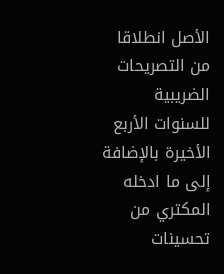الأصل انطلاقا من التصريحات الضريبية للسنوات الأربع الأخيرة بالإضافة إلى ما ادخله المكتري من تحسينات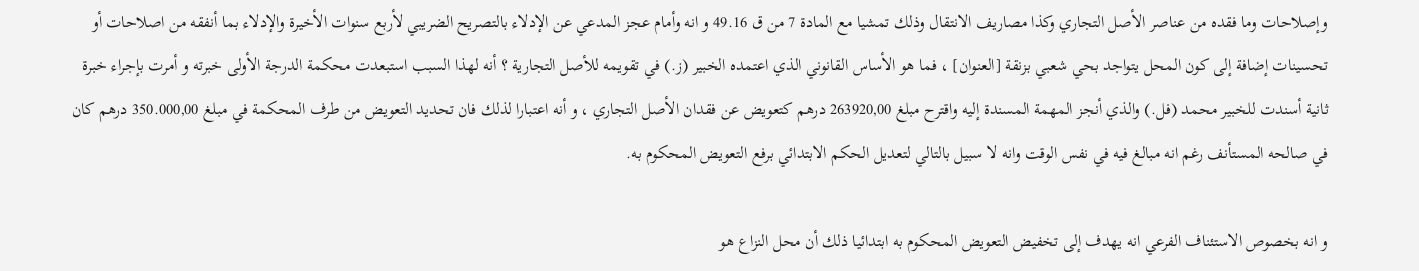وإصلاحات وما فقده من عناصر الأصل التجاري وكذا مصاريف الانتقال وذلك تمشيا مع المادة 7 من ق 49.16 و انه وأمام عجز المدعي عن الإدلاء بالتصريح الضريبي لأربع سنوات الأخيرة والإدلاء بما أنفقه من اصلاحات أو تحسينات إضافة إلى كون المحل يتواجد بحي شعبي بزنقة [العنوان] ، فما هو الأساس القانوني الذي اعتمده الخبير (ز.) في تقويمه للأصل التجارية ؟ أنه لهذا السبب استبعدت محكمة الدرجة الأولى خبرته و أمرت بإجراء خبرة ثانية أسندت للخبير محمد (فل.) والذي أنجز المهمة المسندة إليه واقترح مبلغ 263920,00 درهم كتعويض عن فقدان الأصل التجاري ، و أنه اعتبارا لذلك فان تحديد التعويض من طرف المحكمة في مبلغ 350.000,00 درهم كان في صالحه المستأنف رغم انه مبالغ فيه في نفس الوقت وانه لا سبيل بالتالي لتعديل الحكم الابتدائي برفع التعويض المحكوم به.

و انه بخصوص الاستئناف الفرعي انه يهدف إلى تخفيض التعويض المحكوم به ابتدائيا ذلك أن محل النزاع هو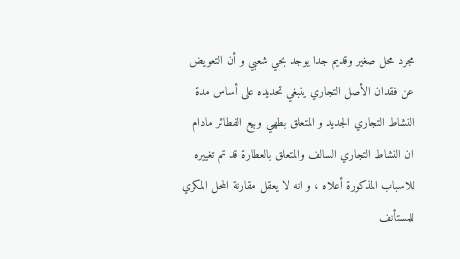مجرد محل صغير وقديم جدا يوجد بحي شعبي و أن التعويض عن فقدان الأصل التجاري ينبغي تحديده على أساس مدة النشاط التجاري الجديد و المتعلق بطهي وبيع الفطائر مادام ان النشاط التجاري السالف والمتعلق بالعطارة قد تم تغييره للاسباب المذكورة أعلاه ، و انه لا يعقل مقارنة المحل المكري للمستأنف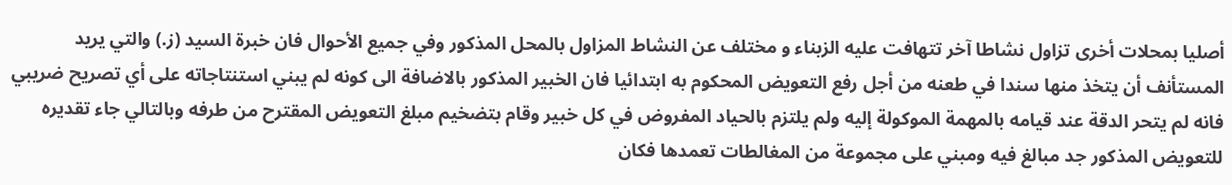أصليا بمحلات أخرى تزاول نشاطا آخر تتهافت عليه الزبناء و مختلف عن النشاط المزاول بالمحل المذكور وفي جميع الأحوال فان خبرة السيد (ز.) والتي يريد المستأنف أن يتخذ منها سندا في طعنه من أجل رفع التعويض المحكوم به ابتدائيا فان الخبير المذكور بالاضافة الى كونه لم يبني استنتاجاته على أي تصریح ضريبي فانه لم يتحر الدقة عند قيامه بالمهمة الموكولة إليه ولم يلتزم بالحياد المفروض في كل خبير وقام بتضخيم مبلغ التعويض المقترح من طرفه وبالتالي جاء تقديره للتعويض المذكور جد مبالغ فيه ومبني على مجموعة من المغالطات تعمدها فكان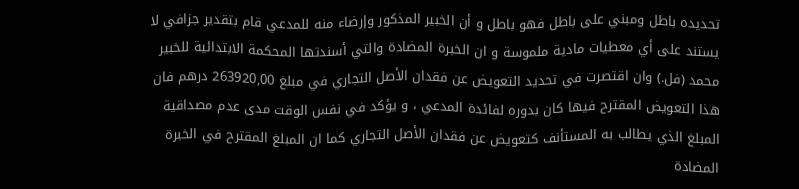تحديده باطل ومبني على باطل فهو باطل و أن الخبير المذكور وإرضاء منه للمدعي قام بتقدير جزافي لا يستند على أي معطيات مادية ملموسة و ان الخبرة المضادة والتي أسندتها المحكمة الابتدائية للخبير محمد (فل.) وان اقتصرت في تحديد التعويض عن فقدان الأصل التجاري في مبلغ 263920,00 درهم فان هذا التعويض المقترح فيها كان بدوره لفائدة المدعي ، و يؤكد في نفس الوقت مدى عدم مصداقية المبلغ الذي يطالب به المستأنف كتعويض عن فقدان الأصل التجاري كما ان المبلغ المقترح في الخبرة المضادة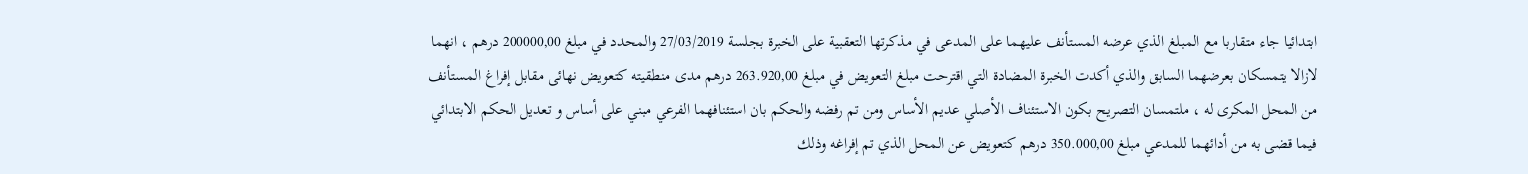ابتدائيا جاء متقاربا مع المبلغ الذي عرضه المستأنف عليهما على المدعى في مذكرتها التعقبية على الخبرة بجلسة 27/03/2019 والمحدد في مبلغ 200000,00 درهم ، انهما لازالا يتمسكان بعرضهما السابق والذي أكدت الخبرة المضادة التي اقترحت مبلغ التعويض في مبلغ 263.920,00 درهم مدی منطقيته كتعويض نهائی مقابل إفراغ المستأنف من المحل المكری له ، ملتمسان التصريح بكون الاستئناف الأصلي عديم الأساس ومن تم رفضه والحكم بان استئنافهما الفرعي مبني على أساس و تعديل الحكم الابتدائي فيما قضى به من أدائهما للمدعي مبلغ 350.000,00 درهم كتعويض عن المحل الذي تم إفراغه وذلك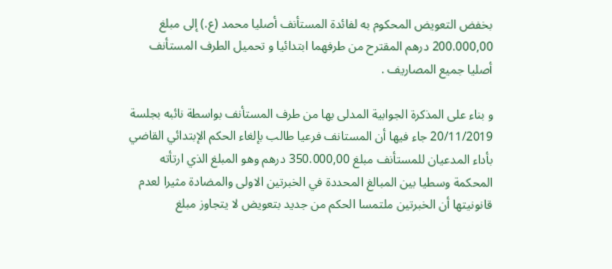بخفض التعويض المحكوم به لفائدة المستأنف أصليا محمد (ع.) إلى مبلغ 200.000,00 درهم المقترح من طرفهما ابتدائيا و تحميل الطرف المستأنف أصليا جميع المصاريف .

و بناء على المذكرة الجوابية المدلى بها من طرف المستأنف بواسطة نائبه بجلسة 20/11/2019 جاء فيها أن المستانف فرعيا طالب بإلغاء الحكم الإبتدائي القاضي بأداء المدعيان للمستأنف مبلغ 350.000,00 درهم وهو المبلغ الذي ارتأته المحكمة وسطيا بين المبالغ المحددة في الخبرتين الاولى والمضادة مثيرا لعدم قانونيتها أن الخبرتین ملتمسا الحكم من جديد بتعويض لا يتجاوز مبلغ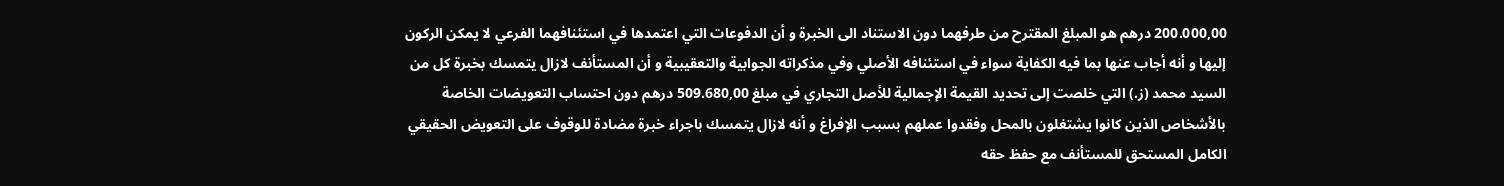200.000,00 درهم هو المبلغ المقترح من طرفهما دون الاستناد الى الخبرة و أن الدفوعات التي اعتمدها في استئنافهما الفرعي لا يمكن الركون إليها و أنه أجاب عنها بما فيه الكفاية سواء في استئنافه الأصلي وفي مذكراته الجوابية والتعقيبية و أن المستأنف لازال يتمسك بخبرة كل من السيد محمد (ز.) التي خلصت إلى تحديد القيمة الإجمالية للأصل التجاري في مبلغ 509.680,00 درهم دون احتساب التعويضات الخاصة بالأشخاص الذين كانوا يشتغلون بالمحل وفقدوا عملهم بسبب الإفراغ و أنه لازال يتمسك باجراء خبرة مضادة للوقوف على التعويض الحقيقي الكامل المستحق للمستأنف مع حفظ حقه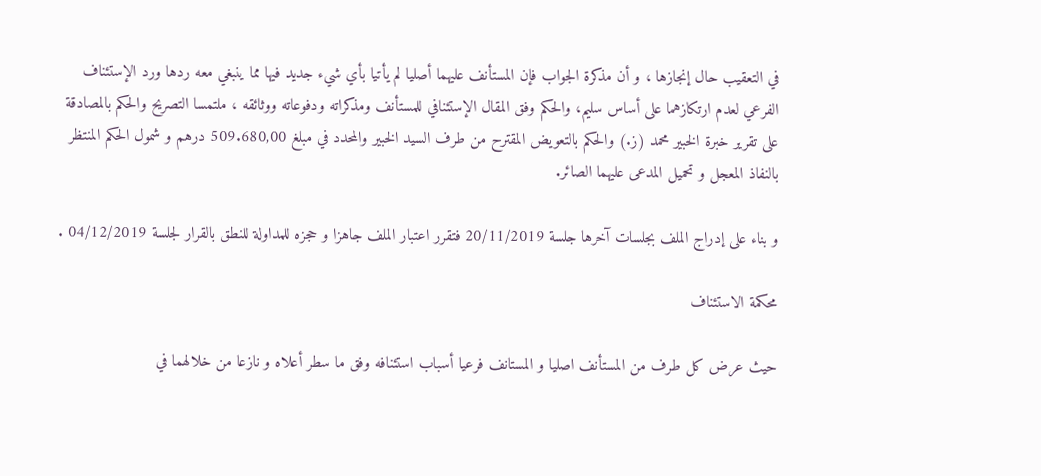في التعقيب حال إنجازها ، و أن مذكرة الجواب فإن المستأنف عليهما أصليا لم يأتيا بأي شيء جديد فيها مما ينبغي معه ردها ورد الإستئناف الفرعي لعدم ارتكازهما على أساس سليم، والحكم وفق المقال الإستئنافي للمستأنف ومذكراته ودفوعاته ووثائقه ، ملتمسا التصريح والحكم بالمصادقة على تقرير خبرة الخبير محمد (ز.) والحكم بالتعويض المقترح من طرف السيد الخبير والمحدد في مبلغ 509.680,00 درهم و شمول الحكم المنتظر بالنفاذ المعجل و تحميل المدعى عليهما الصائر.

و بناء على إدراج الملف بجلسات آخرها جلسة 20/11/2019 فتقرر اعتبار الملف جاهزا و حجزه للمداولة للنطق بالقرار لجلسة 04/12/2019 .

محكمة الاستئناف

حيث عرض كل طرف من المستأنف اصليا و المستانف فرعيا أسباب استئنافه وفق ما سطر أعلاه و نازعا من خلالهما في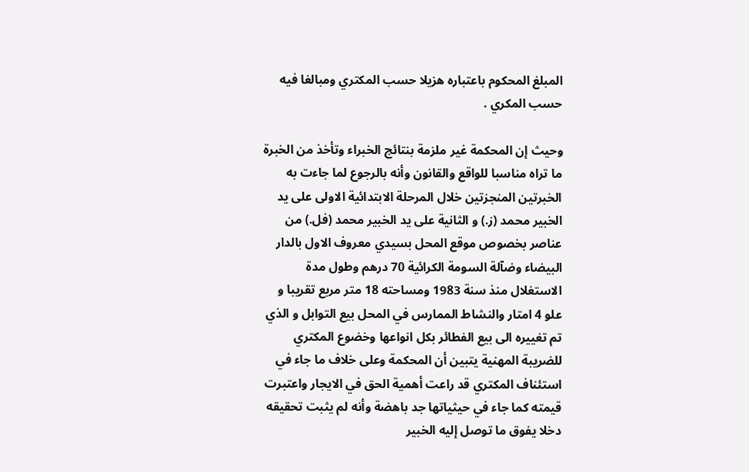المبلغ المحكوم باعتباره هزيلا حسب المكتري ومبالغا فيه حسب المكري .

وحيث إن المحكمة غير ملزمة بنتائج الخبراء وتأخذ من الخبرة ما تراه مناسبا للواقع والقانون وأنه بالرجوع لما جاءت به الخبرتين المنجزتين خلال المرحلة الابتدائية الاولى على يد الخبير محمد (ز.) و الثانية على يد الخبير محمد (فل.) من عناصر بخصوص موقع المحل بسيدي معروف الاول بالدار البيضاء وضآلة السومة الكرائية 70 درهم وطول مدة الاستغلال منذ سنة 1983 ومساحته 18 متر مربع تقريبا و علو 4 امتار والنشاط الممارس في المحل بيع التوابل و الذي تم تغييره الى بيع الفطائر بكل انواعها وخضوع المكتري للضريبة المهنية يتبين أن المحكمة وعلى خلاف ما جاء في استئناف المكتري قد راعت أهمية الحق في الايجار واعتبرت قيمته كما جاء في حيثياتها جد باهضة وأنه لم يثبت تحقيقه دخلا يفوق ما توصل إليه الخبير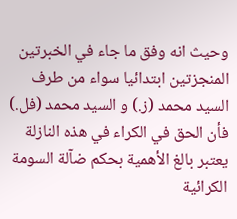وحيث انه وفق ما جاء في الخبرتين المنجزتين ابتدائيا سواء من طرف السيد محمد (ز.) و السيد محمد (فل.) فأن الحق في الكراء في هذه النازلة يعتبر بالغ الأهمية بحكم ضآلة السومة الكرائية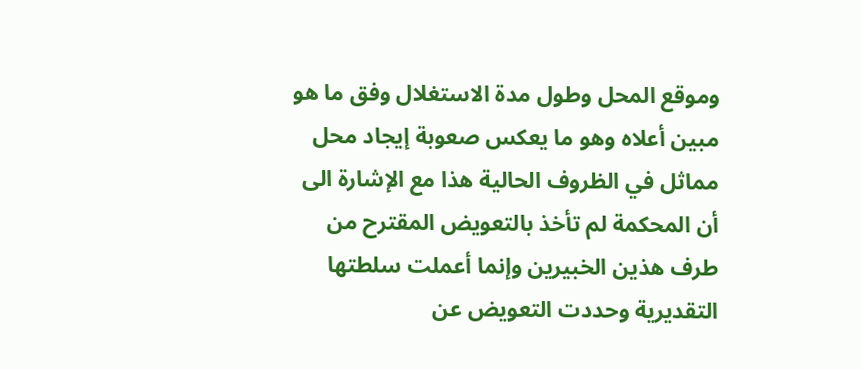وموقع المحل وطول مدة الاستغلال وفق ما هو مبين أعلاه وهو ما يعكس صعوبة إيجاد محل مماثل في الظروف الحالية هذا مع الإشارة الى أن المحكمة لم تأخذ بالتعويض المقترح من طرف هذين الخبيرين وإنما أعملت سلطتها التقديرية وحددت التعويض عن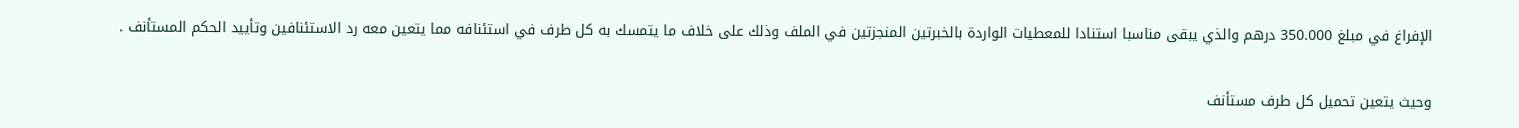الإفراغ في مبلغ 350.000 درهم والذي يبقى مناسبا استنادا للمعطيات الواردة بالخبرتين المنجزتين في الملف وذلك على خلاف ما يتمسك به كل طرف في استئنافه مما يتعين معه رد الاستئنافين وتأييد الحكم المستأنف .

وحيث يتعين تحميل كل طرف مستأنف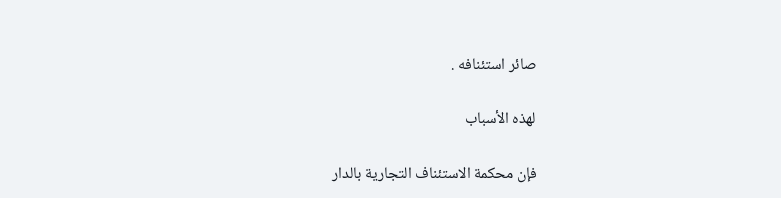صائر استئنافه .

لهذه الأسباب

فإن محكمة الاستئناف التجارية بالدار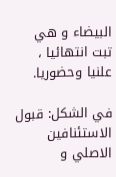البيضاء و هي تبت انتهائيا ، علنيا وحضوريا.

في الشكل: قبول الاستئنافين الاصلي و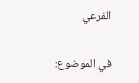الفرعي

في الموضوع: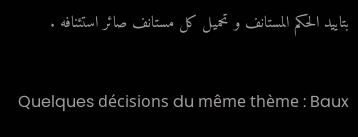بتاييد الحكم المستانف و تحميل كل مستانف صائر استئنافه .

Quelques décisions du même thème : Baux